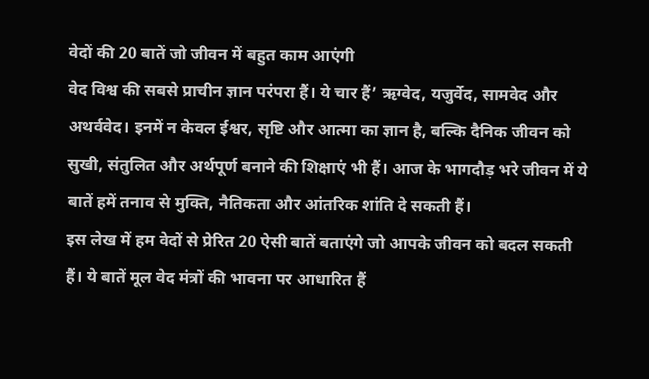वेदों की 20 बातें जो जीवन में बहुत काम आएंगी
वेद विश्व की सबसे प्राचीन ज्ञान परंपरा हैं। ये चार हैं’ ऋग्वेद, यजुर्वेद, सामवेद और अथर्ववेद। इनमें न केवल ईश्वर, सृष्टि और आत्मा का ज्ञान है, बल्कि दैनिक जीवन को सुखी, संतुलित और अर्थपूर्ण बनाने की शिक्षाएं भी हैं। आज के भागदौड़ भरे जीवन में ये बातें हमें तनाव से मुक्ति, नैतिकता और आंतरिक शांति दे सकती हैं।
इस लेख में हम वेदों से प्रेरित 20 ऐसी बातें बताएंगे जो आपके जीवन को बदल सकती हैं। ये बातें मूल वेद मंत्रों की भावना पर आधारित हैं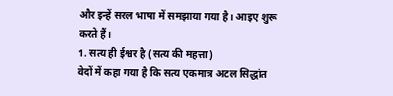और इन्हें सरल भाषा में समझाया गया है। आइए शुरू करते हैं।
1. सत्य ही ईश्वर है (सत्य की महत्ता)
वेदों में कहा गया है कि सत्य एकमात्र अटल सिद्धांत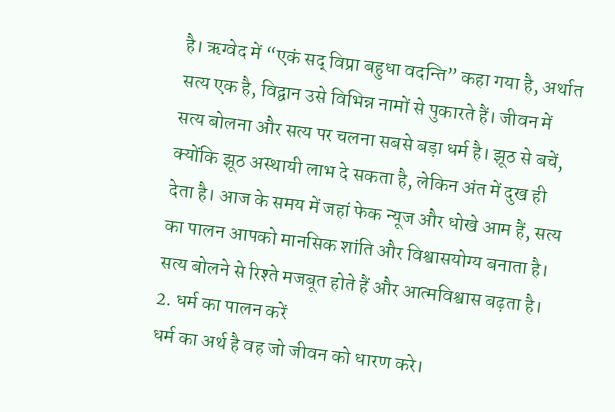है। ऋग्वेद में “एकं सद् विप्रा बहुधा वदन्ति” कहा गया है, अर्थात सत्य एक है, विद्वान उसे विभिन्न नामों से पुकारते हैं। जीवन में सत्य बोलना और सत्य पर चलना सबसे बड़ा धर्म है। झूठ से बचें, क्योंकि झूठ अस्थायी लाभ दे सकता है, लेकिन अंत में दुख ही देता है। आज के समय में जहां फेक न्यूज और धोखे आम हैं, सत्य का पालन आपको मानसिक शांति और विश्वासयोग्य बनाता है। सत्य बोलने से रिश्ते मजबूत होते हैं और आत्मविश्वास बढ़ता है।
2. धर्म का पालन करें
धर्म का अर्थ है वह जो जीवन को धारण करे।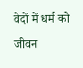वेदों में धर्म को जीवन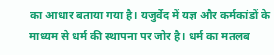का आधार बताया गया है। यजुर्वेद में यज्ञ और कर्मकांडों के माध्यम से धर्म की स्थापना पर जोर है। धर्म का मतलब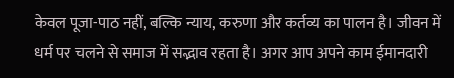केवल पूजा-पाठ नहीं, बल्कि न्याय, करुणा और कर्तव्य का पालन है। जीवन में धर्म पर चलने से समाज में सद्भाव रहता है। अगर आप अपने काम ईमानदारी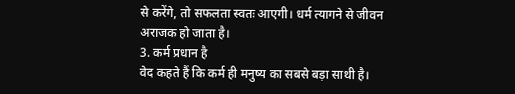से करेंगे, तो सफलता स्वतः आएगी। धर्म त्यागने से जीवन अराजक हो जाता है।
3. कर्म प्रधान है
वेद कहते हैं कि कर्म ही मनुष्य का सबसे बड़ा साथी है।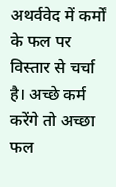अथर्ववेद में कर्मों के फल पर विस्तार से चर्चा है। अच्छे कर्म करेंगे तो अच्छा फल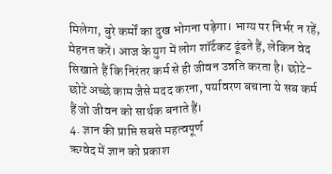मिलेगा, बुरे कर्मों का दुख भोगना पड़ेगा। भाग्य पर निर्भर न रहें, मेहनत करें। आज के युग में लोग शॉर्टकट ढूंढते हैं, लेकिन वेद सिखाते हैं कि निरंतर कर्म से ही जीवन उन्नति करता है। छोटे-छोटे अच्छे काम जैसे मदद करना, पर्यावरण बचाना ये सब कर्म हैं जो जीवन को सार्थक बनाते हैं।
4. ज्ञान की प्राप्ति सबसे महत्वपूर्ण
ऋग्वेद में ज्ञान को प्रकाश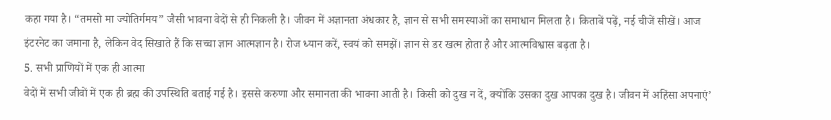कहा गया है। “तमसो मा ज्योतिर्गमय” जैसी भावना वेदों से ही निकली है। जीवन में अज्ञानता अंधकार है, ज्ञान से सभी समस्याओं का समाधान मिलता है। किताबें पढ़ें, नई चीजें सीखें। आज इंटरनेट का जमाना है, लेकिन वेद सिखाते हैं कि सच्चा ज्ञान आत्मज्ञान है। रोज ध्यान करें, स्वयं को समझें। ज्ञान से डर खत्म होता है और आत्मविश्वास बढ़ता है।
5. सभी प्राणियों में एक ही आत्मा
वेदों में सभी जीवों में एक ही ब्रह्म की उपस्थिति बताई गई है। इससे करुणा और समानता की भावना आती है। किसी को दुख न दें, क्योंकि उसका दुख आपका दुख है। जीवन में अहिंसा अपनाएं’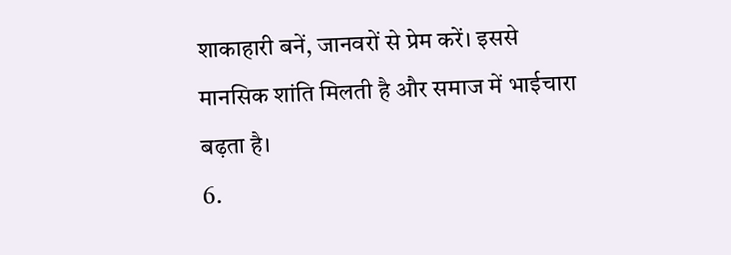शाकाहारी बनें, जानवरों से प्रेम करें। इससे मानसिक शांति मिलती है और समाज में भाईचारा बढ़ता है।
6.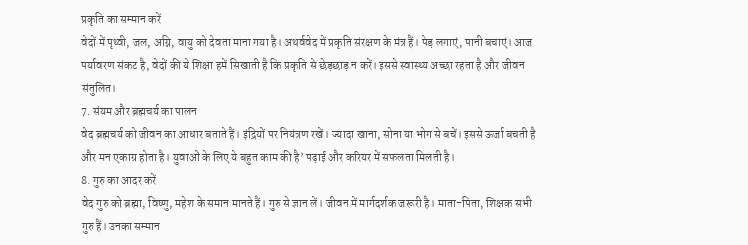प्रकृति का सम्मान करें
वेदों में पृथ्वी, जल, अग्नि, वायु को देवता माना गया है। अथर्ववेद में प्रकृति संरक्षण के मंत्र हैं। पेड़ लगाएं, पानी बचाएं। आज पर्यावरण संकट है, वेदों की ये शिक्षा हमें सिखाती है कि प्रकृति से छेड़छाड़ न करें। इससे स्वास्थ्य अच्छा रहता है और जीवन संतुलित।
7. संयम और ब्रह्मचर्य का पालन
वेद ब्रह्मचर्य को जीवन का आधार बताते हैं। इंद्रियों पर नियंत्रण रखें। ज्यादा खाना, सोना या भोग से बचें। इससे ऊर्जा बचती है और मन एकाग्र होता है। युवाओं के लिए ये बहुत काम की है’ पढ़ाई और करियर में सफलता मिलती है।
8. गुरु का आदर करें
वेद गुरु को ब्रह्मा, विष्णु, महेश के समान मानते हैं। गुरु से ज्ञान लें। जीवन में मार्गदर्शक जरूरी है। माता-पिता, शिक्षक सभी गुरु हैं। उनका सम्मान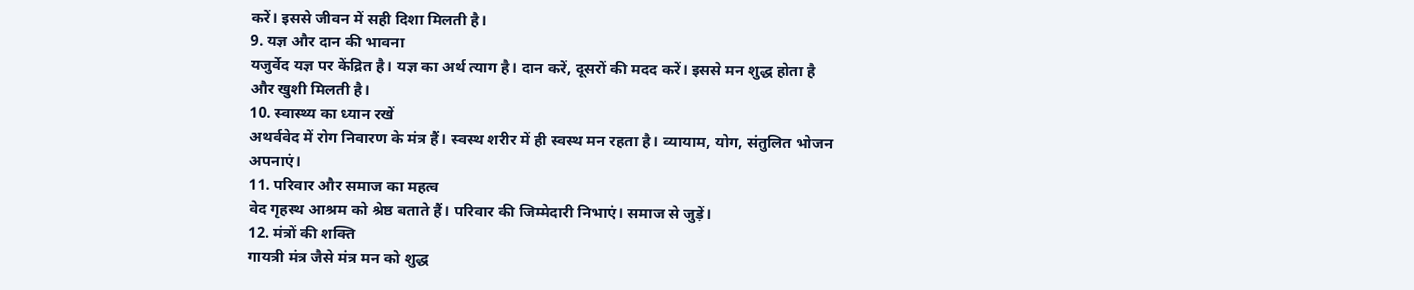करें। इससे जीवन में सही दिशा मिलती है।
9. यज्ञ और दान की भावना
यजुर्वेद यज्ञ पर केंद्रित है। यज्ञ का अर्थ त्याग है। दान करें, दूसरों की मदद करें। इससे मन शुद्ध होता है और खुशी मिलती है।
10. स्वास्थ्य का ध्यान रखें
अथर्ववेद में रोग निवारण के मंत्र हैं। स्वस्थ शरीर में ही स्वस्थ मन रहता है। व्यायाम, योग, संतुलित भोजन अपनाएं।
11. परिवार और समाज का महत्व
वेद गृहस्थ आश्रम को श्रेष्ठ बताते हैं। परिवार की जिम्मेदारी निभाएं। समाज से जुड़ें।
12. मंत्रों की शक्ति
गायत्री मंत्र जैसे मंत्र मन को शुद्ध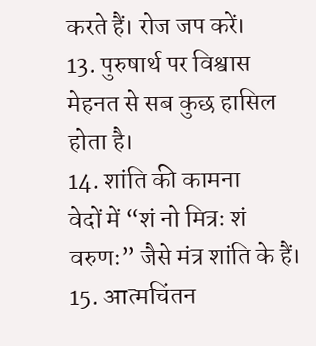करते हैं। रोज जप करें।
13. पुरुषार्थ पर विश्वास
मेहनत से सब कुछ हासिल होता है।
14. शांति की कामना
वेदों में “शं नो मित्रः शं वरुणः” जैसे मंत्र शांति के हैं।
15. आत्मचिंतन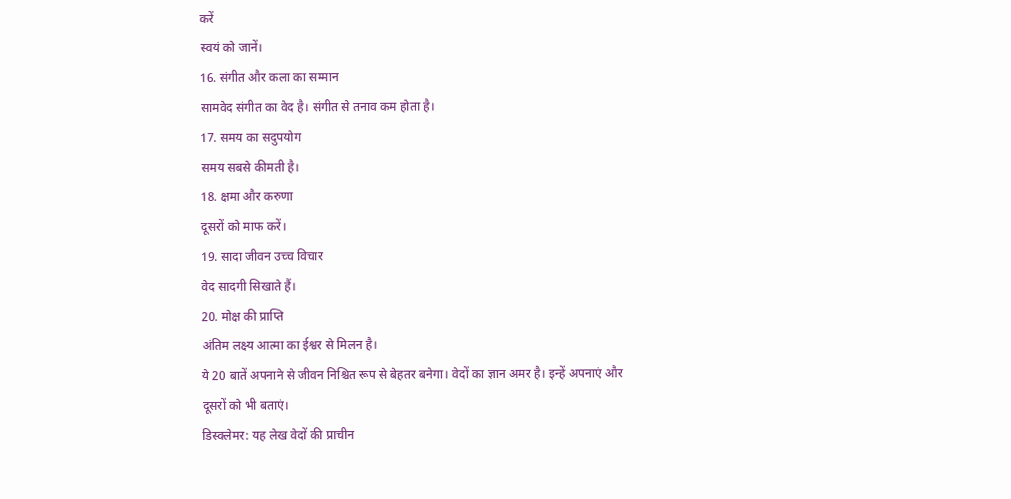करें
स्वयं को जानें।
16. संगीत और कला का सम्मान
सामवेद संगीत का वेद है। संगीत से तनाव कम होता है।
17. समय का सदुपयोग
समय सबसे कीमती है।
18. क्षमा और करुणा
दूसरों को माफ करें।
19. सादा जीवन उच्च विचार
वेद सादगी सिखाते हैं।
20. मोक्ष की प्राप्ति
अंतिम लक्ष्य आत्मा का ईश्वर से मिलन है।
ये 20 बातें अपनाने से जीवन निश्चित रूप से बेहतर बनेगा। वेदों का ज्ञान अमर है। इन्हें अपनाएं और दूसरों को भी बताएं।
डिस्क्लेमर: यह लेख वेदों की प्राचीन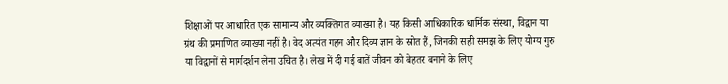शिक्षाओं पर आधारित एक सामान्य और व्यक्तिगत व्याख्या है। यह किसी आधिकारिक धार्मिक संस्था, विद्वान या ग्रंथ की प्रमाणित व्याख्या नहीं है। वेद अत्यंत गहन और दिव्य ज्ञान के स्रोत हैं, जिनकी सही समझ के लिए योग्य गुरु या विद्वानों से मार्गदर्शन लेना उचित है। लेख में दी गई बातें जीवन को बेहतर बनाने के लिए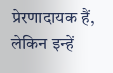प्रेरणादायक हैं, लेकिन इन्हें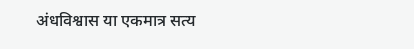अंधविश्वास या एकमात्र सत्य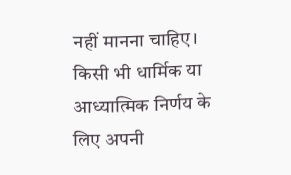नहीं मानना चाहिए। किसी भी धार्मिक या आध्यात्मिक निर्णय के लिए अपनी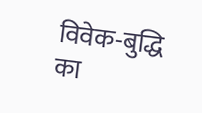विवेक-बुद्धि का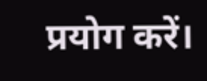प्रयोग करें।